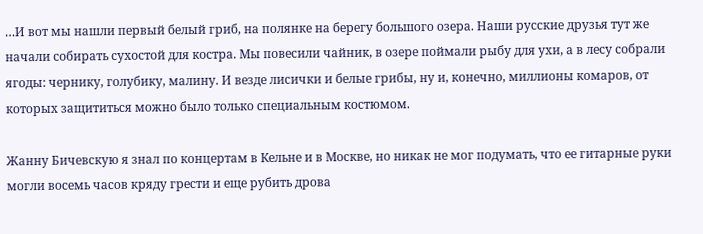…И вот мы нашли первый белый гриб, на полянке на берегу большого озера. Наши русские друзья тут же начали собирать сухостой для костра. Мы повесили чайник, в озере поймали рыбу для ухи, а в лесу собрали ягоды: чернику, голубику, малину. И везде лисички и белые грибы, ну и, конечно, миллионы комаров, от которых защититься можно было только специальным костюмом.

Жанну Бичевскую я знал по концертам в Кельне и в Москве, но никак не мог подумать, что ее гитарные руки могли восемь часов кряду грести и еще рубить дрова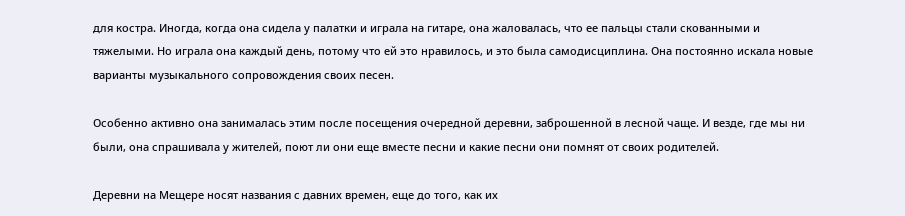для костра. Иногда, когда она сидела у палатки и играла на гитаре, она жаловалась, что ее пальцы стали скованными и тяжелыми. Но играла она каждый день, потому что ей это нравилось, и это была самодисциплина. Она постоянно искала новые варианты музыкального сопровождения своих песен.

Особенно активно она занималась этим после посещения очередной деревни, заброшенной в лесной чаще. И везде, где мы ни были, она спрашивала у жителей, поют ли они еще вместе песни и какие песни они помнят от своих родителей.

Деревни на Мещере носят названия с давних времен, еще до того, как их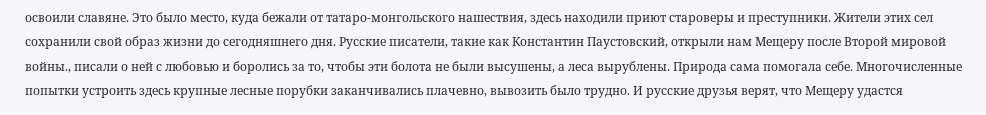освоили славяне. Это было место, куда бежали от татаро-монгольского нашествия, здесь находили приют староверы и преступники. Жители этих сел сохранили свой образ жизни до сегодняшнего дня. Русские писатели, такие как Константин Паустовский, открыли нам Мещеру после Второй мировой войны., писали о ней с любовью и боролись за то, чтобы эти болота не были высушены, а леса вырублены. Природа сама помогала себе. Многочисленные попытки устроить здесь крупные лесные порубки заканчивались плачевно, вывозить было трудно. И русские друзья верят, что Мещеру удастся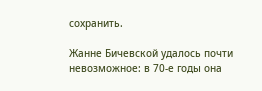сохранить.

Жанне Бичевской удалось почти невозможное: в 70-е годы она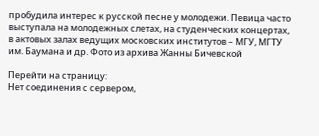пробудила интерес к русской песне у молодежи. Певица часто выступала на молодежных слетах, на студенческих концертах, в актовых залах ведущих московских институтов – МГУ, МГТУ им. Баумана и др. Фото из архива Жанны Бичевской

Перейти на страницу:
Нет соединения с сервером,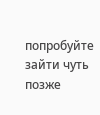попробуйте зайти чуть позже